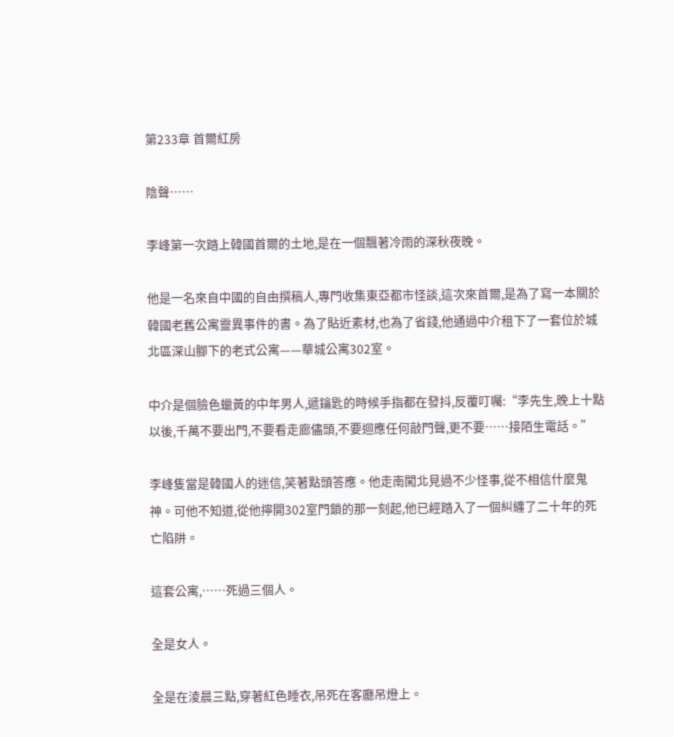第233章 首爾紅房

陰聲……

李峰第一次踏上韓國首爾的土地,是在一個飄著冷雨的深秋夜晚。

他是一名來自中國的自由撰稿人,專門收集東亞都市怪談,這次來首爾,是為了寫一本關於韓國老舊公寓靈異事件的書。為了貼近素材,也為了省錢,他通過中介租下了一套位於城北區深山腳下的老式公寓——華城公寓302室。

中介是個臉色蠟黃的中年男人,遞鑰匙的時候手指都在發抖,反覆叮囑:“李先生,晚上十點以後,千萬不要出門,不要看走廊儘頭,不要迴應任何敲門聲,更不要……接陌生電話。”

李峰隻當是韓國人的迷信,笑著點頭答應。他走南闖北見過不少怪事,從不相信什麼鬼神。可他不知道,從他擰開302室門鎖的那一刻起,他已經踏入了一個糾纏了二十年的死亡陷阱。

這套公寓,……死過三個人。

全是女人。

全是在淩晨三點,穿著紅色睡衣,吊死在客廳吊燈上。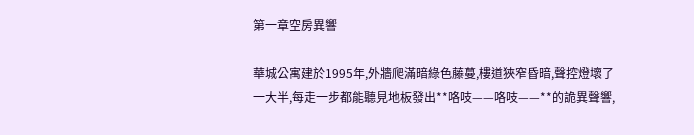第一章空房異響

華城公寓建於1995年,外牆爬滿暗綠色藤蔓,樓道狹窄昏暗,聲控燈壞了一大半,每走一步都能聽見地板發出**咯吱——咯吱——**的詭異聲響,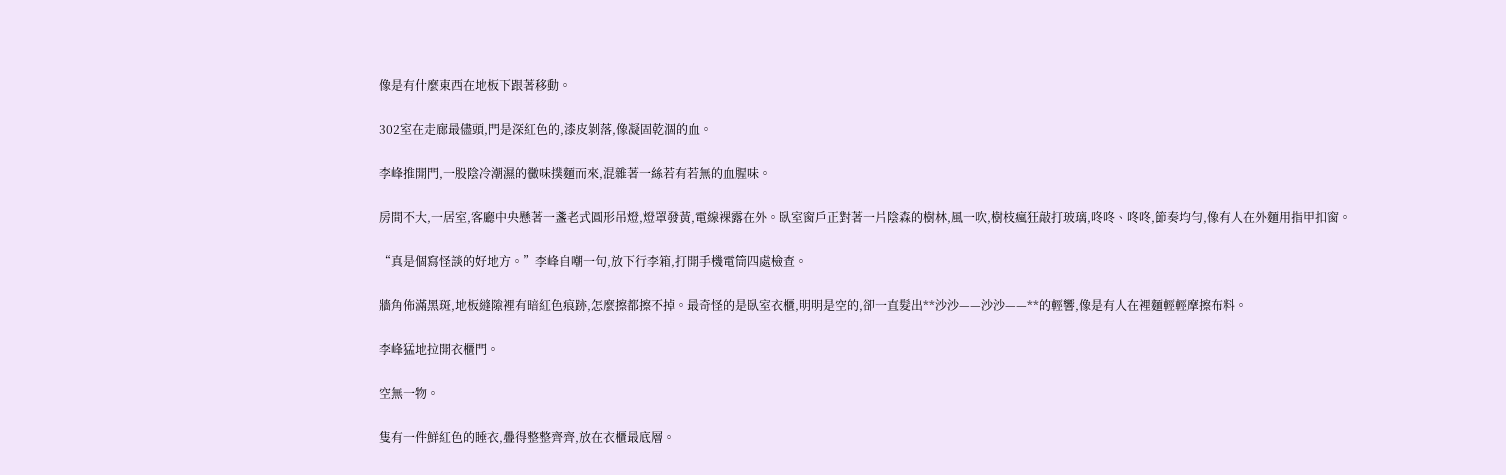像是有什麼東西在地板下跟著移動。

302室在走廊最儘頭,門是深紅色的,漆皮剝落,像凝固乾涸的血。

李峰推開門,一股陰冷潮濕的黴味撲麵而來,混雜著一絲若有若無的血腥味。

房間不大,一居室,客廳中央懸著一盞老式圓形吊燈,燈罩發黃,電線裸露在外。臥室窗戶正對著一片陰森的樹林,風一吹,樹枝瘋狂敲打玻璃,咚咚、咚咚,節奏均勻,像有人在外麵用指甲扣窗。

“真是個寫怪談的好地方。”李峰自嘲一句,放下行李箱,打開手機電筒四處檢查。

牆角佈滿黑斑,地板縫隙裡有暗紅色痕跡,怎麼擦都擦不掉。最奇怪的是臥室衣櫃,明明是空的,卻一直髮出**沙沙——沙沙——**的輕響,像是有人在裡麵輕輕摩擦布料。

李峰猛地拉開衣櫃門。

空無一物。

隻有一件鮮紅色的睡衣,疊得整整齊齊,放在衣櫃最底層。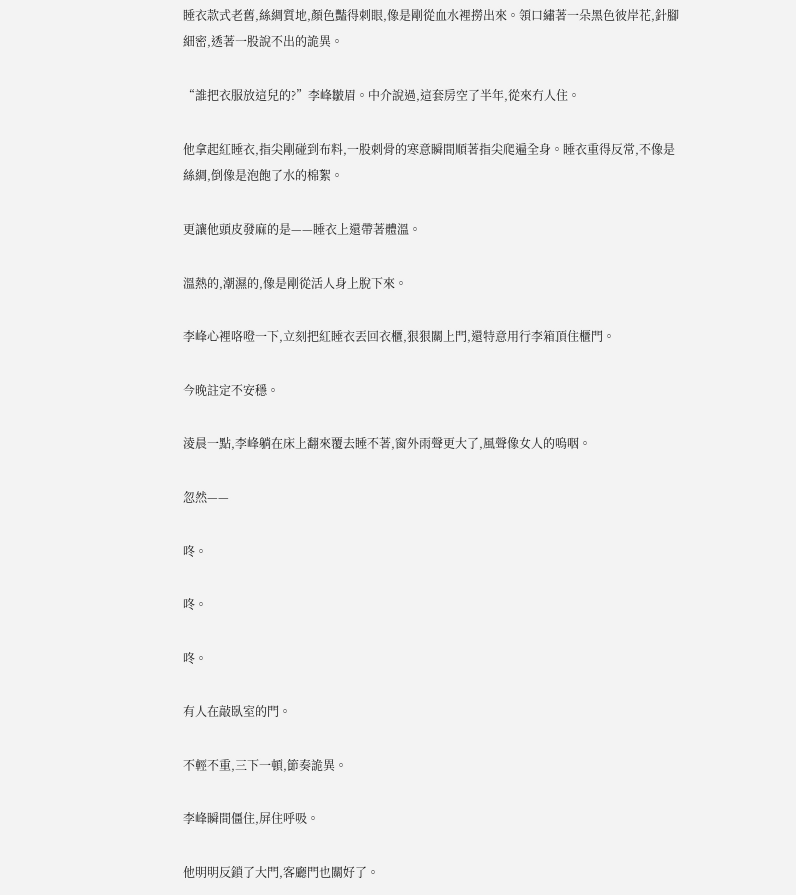睡衣款式老舊,絲綢質地,顏色豔得刺眼,像是剛從血水裡撈出來。領口繡著一朵黑色彼岸花,針腳細密,透著一股說不出的詭異。

“誰把衣服放這兒的?”李峰皺眉。中介說過,這套房空了半年,從來冇人住。

他拿起紅睡衣,指尖剛碰到布料,一股刺骨的寒意瞬間順著指尖爬遍全身。睡衣重得反常,不像是絲綢,倒像是泡飽了水的棉絮。

更讓他頭皮發麻的是——睡衣上還帶著體溫。

溫熱的,潮濕的,像是剛從活人身上脫下來。

李峰心裡咯噔一下,立刻把紅睡衣丟回衣櫃,狠狠關上門,還特意用行李箱頂住櫃門。

今晚註定不安穩。

淩晨一點,李峰躺在床上翻來覆去睡不著,窗外雨聲更大了,風聲像女人的嗚咽。

忽然——

咚。

咚。

咚。

有人在敲臥室的門。

不輕不重,三下一頓,節奏詭異。

李峰瞬間僵住,屏住呼吸。

他明明反鎖了大門,客廳門也關好了。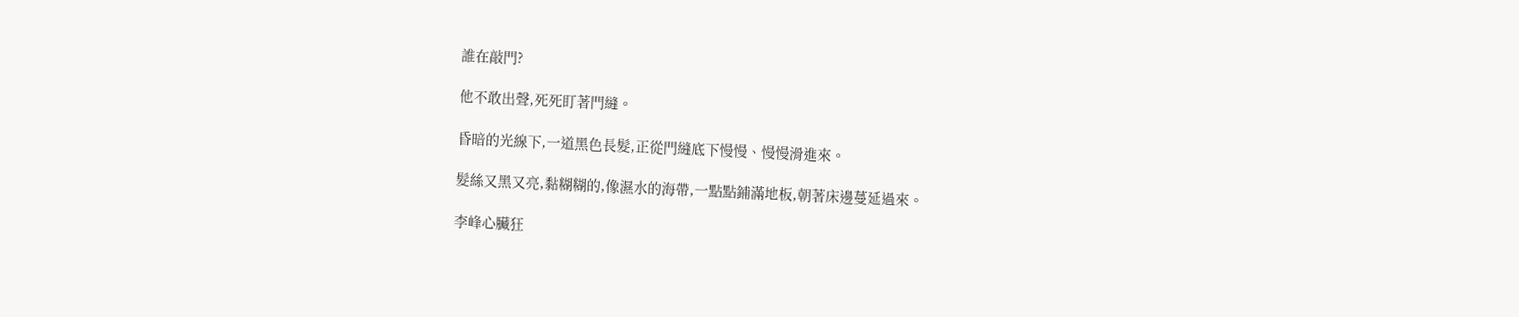誰在敲門?

他不敢出聲,死死盯著門縫。

昏暗的光線下,一道黑色長髮,正從門縫底下慢慢、慢慢滑進來。

髮絲又黑又亮,黏糊糊的,像濕水的海帶,一點點鋪滿地板,朝著床邊蔓延過來。

李峰心臟狂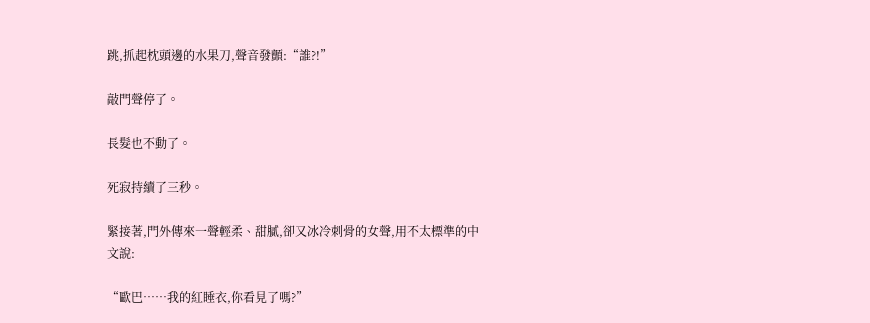跳,抓起枕頭邊的水果刀,聲音發顫:“誰?!”

敲門聲停了。

長髮也不動了。

死寂持續了三秒。

緊接著,門外傳來一聲輕柔、甜膩,卻又冰冷刺骨的女聲,用不太標準的中文說:

“歐巴……我的紅睡衣,你看見了嗎?”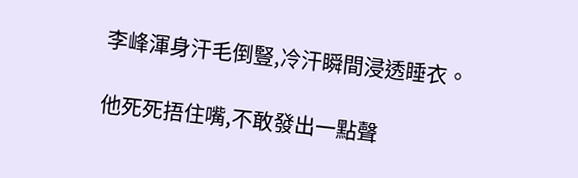李峰渾身汗毛倒豎,冷汗瞬間浸透睡衣。

他死死捂住嘴,不敢發出一點聲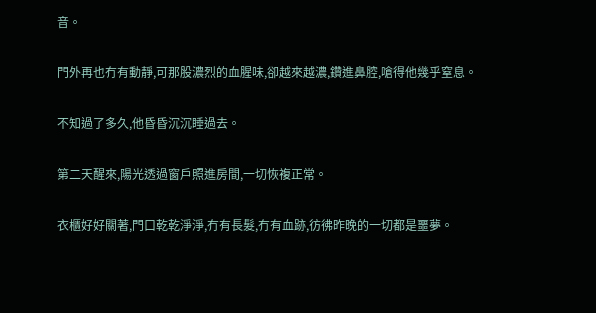音。

門外再也冇有動靜,可那股濃烈的血腥味,卻越來越濃,鑽進鼻腔,嗆得他幾乎窒息。

不知過了多久,他昏昏沉沉睡過去。

第二天醒來,陽光透過窗戶照進房間,一切恢複正常。

衣櫃好好關著,門口乾乾淨淨,冇有長髮,冇有血跡,彷彿昨晚的一切都是噩夢。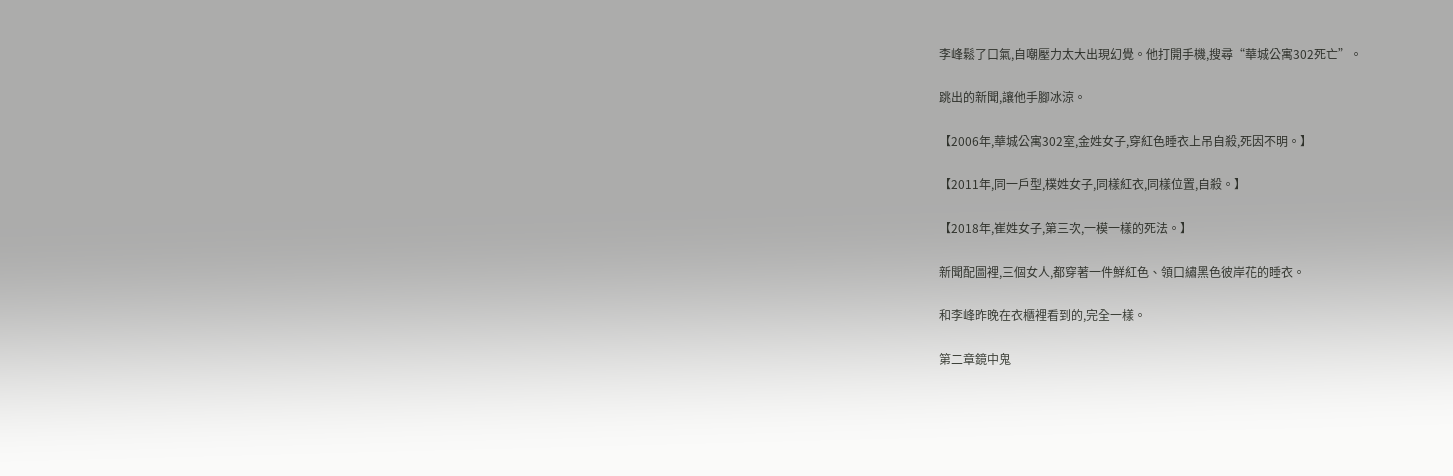李峰鬆了口氣,自嘲壓力太大出現幻覺。他打開手機,搜尋“華城公寓302死亡”。

跳出的新聞,讓他手腳冰涼。

【2006年,華城公寓302室,金姓女子,穿紅色睡衣上吊自殺,死因不明。】

【2011年,同一戶型,樸姓女子,同樣紅衣,同樣位置,自殺。】

【2018年,崔姓女子,第三次,一模一樣的死法。】

新聞配圖裡,三個女人,都穿著一件鮮紅色、領口繡黑色彼岸花的睡衣。

和李峰昨晚在衣櫃裡看到的,完全一樣。

第二章鏡中鬼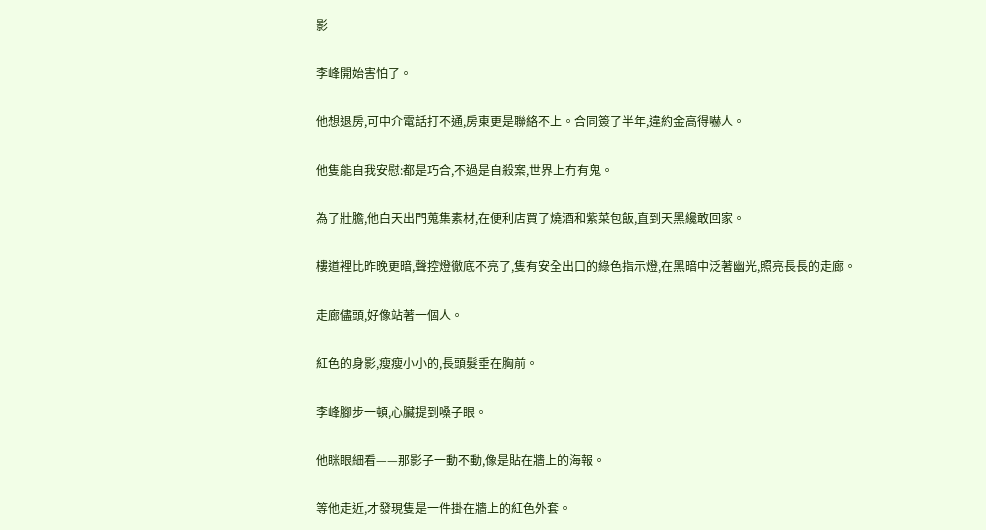影

李峰開始害怕了。

他想退房,可中介電話打不通,房東更是聯絡不上。合同簽了半年,違約金高得嚇人。

他隻能自我安慰:都是巧合,不過是自殺案,世界上冇有鬼。

為了壯膽,他白天出門蒐集素材,在便利店買了燒酒和紫菜包飯,直到天黑纔敢回家。

樓道裡比昨晚更暗,聲控燈徹底不亮了,隻有安全出口的綠色指示燈,在黑暗中泛著幽光,照亮長長的走廊。

走廊儘頭,好像站著一個人。

紅色的身影,瘦瘦小小的,長頭髮垂在胸前。

李峰腳步一頓,心臟提到嗓子眼。

他眯眼細看——那影子一動不動,像是貼在牆上的海報。

等他走近,才發現隻是一件掛在牆上的紅色外套。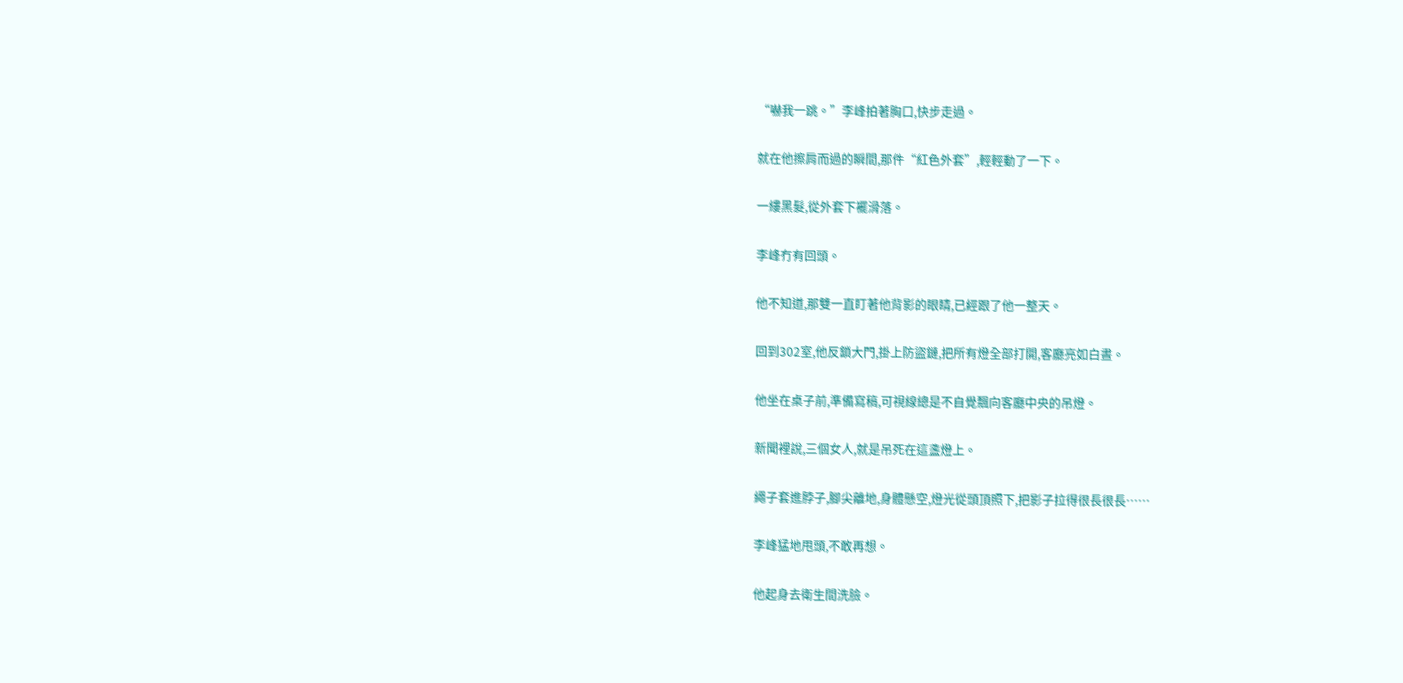“嚇我一跳。”李峰拍著胸口,快步走過。

就在他擦肩而過的瞬間,那件“紅色外套”,輕輕動了一下。

一縷黑髮,從外套下襬滑落。

李峰冇有回頭。

他不知道,那雙一直盯著他背影的眼睛,已經跟了他一整天。

回到302室,他反鎖大門,掛上防盜鏈,把所有燈全部打開,客廳亮如白晝。

他坐在桌子前,準備寫稿,可視線總是不自覺飄向客廳中央的吊燈。

新聞裡說,三個女人,就是吊死在這盞燈上。

繩子套進脖子,腳尖離地,身體懸空,燈光從頭頂照下,把影子拉得很長很長……

李峰猛地甩頭,不敢再想。

他起身去衛生間洗臉。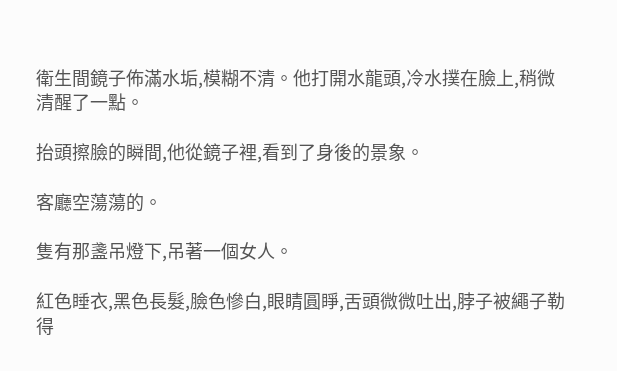衛生間鏡子佈滿水垢,模糊不清。他打開水龍頭,冷水撲在臉上,稍微清醒了一點。

抬頭擦臉的瞬間,他從鏡子裡,看到了身後的景象。

客廳空蕩蕩的。

隻有那盞吊燈下,吊著一個女人。

紅色睡衣,黑色長髮,臉色慘白,眼睛圓睜,舌頭微微吐出,脖子被繩子勒得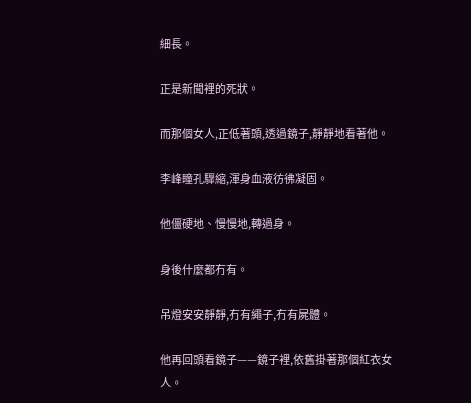細長。

正是新聞裡的死狀。

而那個女人,正低著頭,透過鏡子,靜靜地看著他。

李峰瞳孔驟縮,渾身血液彷彿凝固。

他僵硬地、慢慢地,轉過身。

身後什麼都冇有。

吊燈安安靜靜,冇有繩子,冇有屍體。

他再回頭看鏡子——鏡子裡,依舊掛著那個紅衣女人。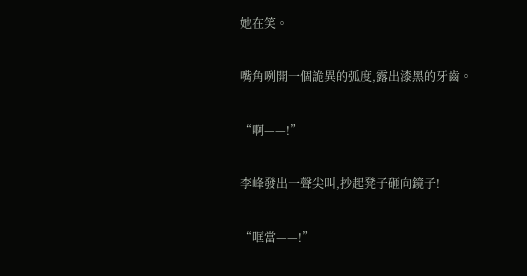她在笑。

嘴角咧開一個詭異的弧度,露出漆黑的牙齒。

“啊——!”

李峰發出一聲尖叫,抄起凳子砸向鏡子!

“哐當——!”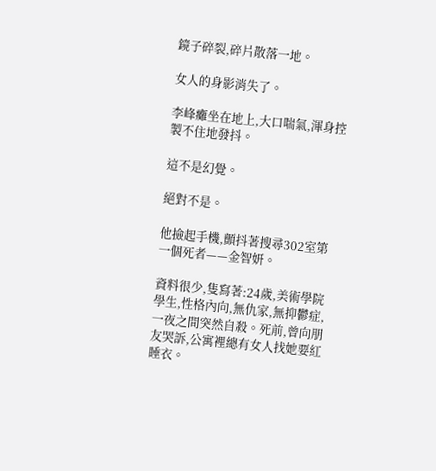鏡子碎裂,碎片散落一地。

女人的身影消失了。

李峰癱坐在地上,大口喘氣,渾身控製不住地發抖。

這不是幻覺。

絕對不是。

他撿起手機,顫抖著搜尋302室第一個死者——金智妍。

資料很少,隻寫著:24歲,美術學院學生,性格內向,無仇家,無抑鬱症,一夜之間突然自殺。死前,曾向朋友哭訴,公寓裡總有女人找她要紅睡衣。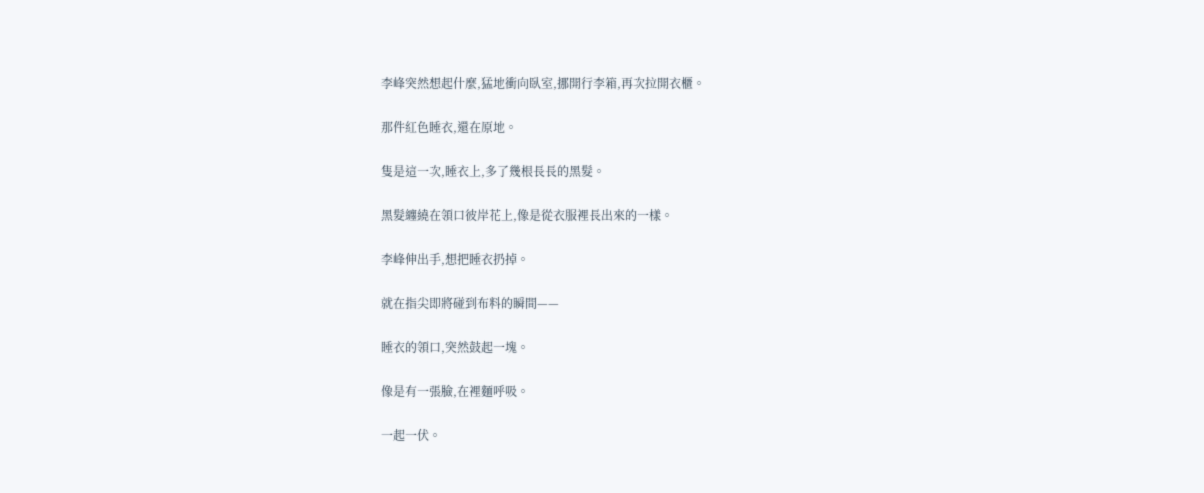李峰突然想起什麼,猛地衝向臥室,挪開行李箱,再次拉開衣櫃。

那件紅色睡衣,還在原地。

隻是這一次,睡衣上,多了幾根長長的黑髮。

黑髮纏繞在領口彼岸花上,像是從衣服裡長出來的一樣。

李峰伸出手,想把睡衣扔掉。

就在指尖即將碰到布料的瞬間——

睡衣的領口,突然鼓起一塊。

像是有一張臉,在裡麵呼吸。

一起一伏。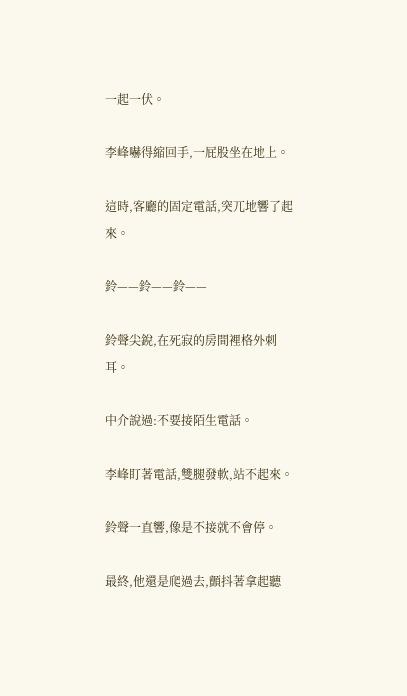一起一伏。

李峰嚇得縮回手,一屁股坐在地上。

這時,客廳的固定電話,突兀地響了起來。

鈴——鈴——鈴——

鈴聲尖銳,在死寂的房間裡格外刺耳。

中介說過:不要接陌生電話。

李峰盯著電話,雙腿發軟,站不起來。

鈴聲一直響,像是不接就不會停。

最終,他還是爬過去,顫抖著拿起聽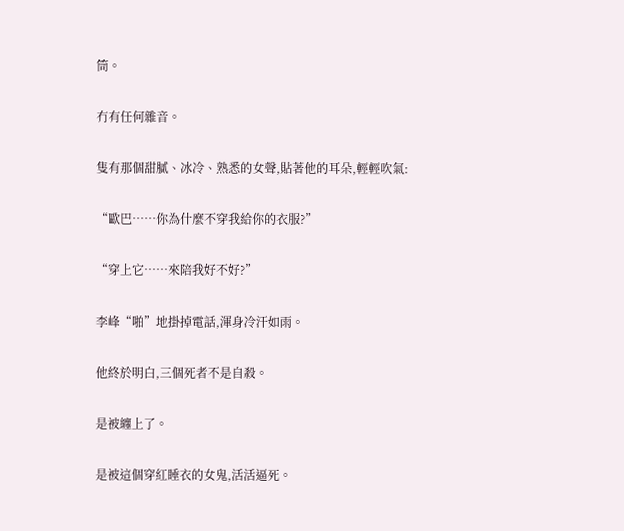筒。

冇有任何雜音。

隻有那個甜膩、冰冷、熟悉的女聲,貼著他的耳朵,輕輕吹氣:

“歐巴……你為什麼不穿我給你的衣服?”

“穿上它……來陪我好不好?”

李峰“啪”地掛掉電話,渾身冷汗如雨。

他終於明白,三個死者不是自殺。

是被纏上了。

是被這個穿紅睡衣的女鬼,活活逼死。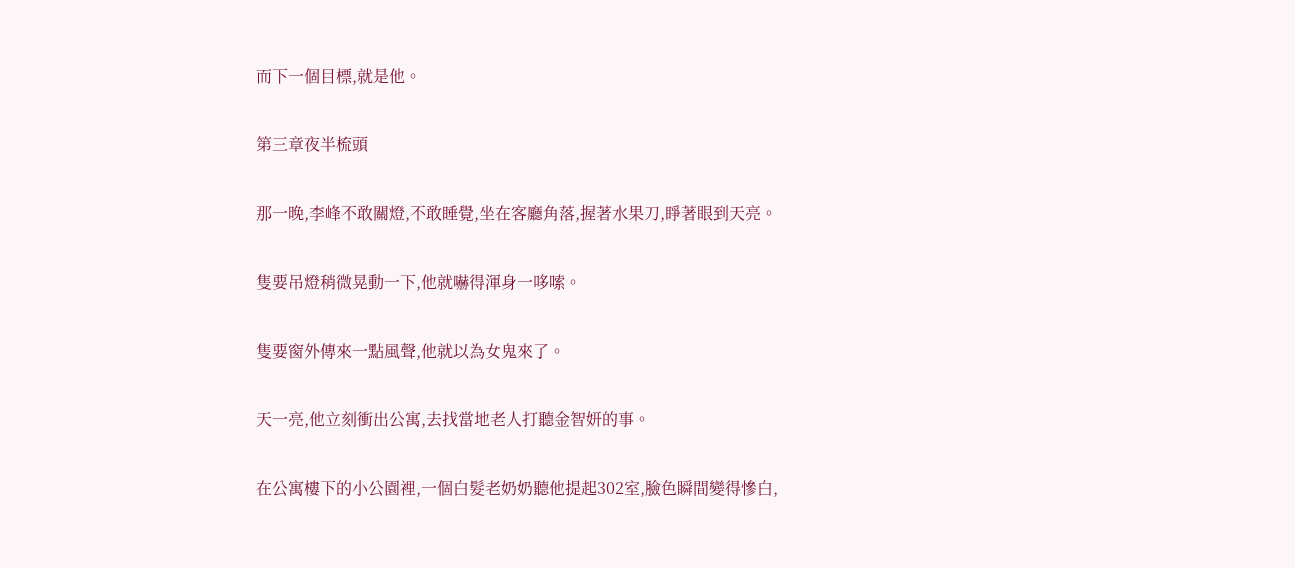而下一個目標,就是他。

第三章夜半梳頭

那一晚,李峰不敢關燈,不敢睡覺,坐在客廳角落,握著水果刀,睜著眼到天亮。

隻要吊燈稍微晃動一下,他就嚇得渾身一哆嗦。

隻要窗外傳來一點風聲,他就以為女鬼來了。

天一亮,他立刻衝出公寓,去找當地老人打聽金智妍的事。

在公寓樓下的小公園裡,一個白髮老奶奶聽他提起302室,臉色瞬間變得慘白,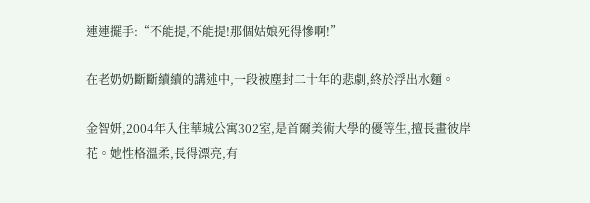連連擺手:“不能提,不能提!那個姑娘死得慘啊!”

在老奶奶斷斷續續的講述中,一段被塵封二十年的悲劇,終於浮出水麵。

金智妍,2004年入住華城公寓302室,是首爾美術大學的優等生,擅長畫彼岸花。她性格溫柔,長得漂亮,有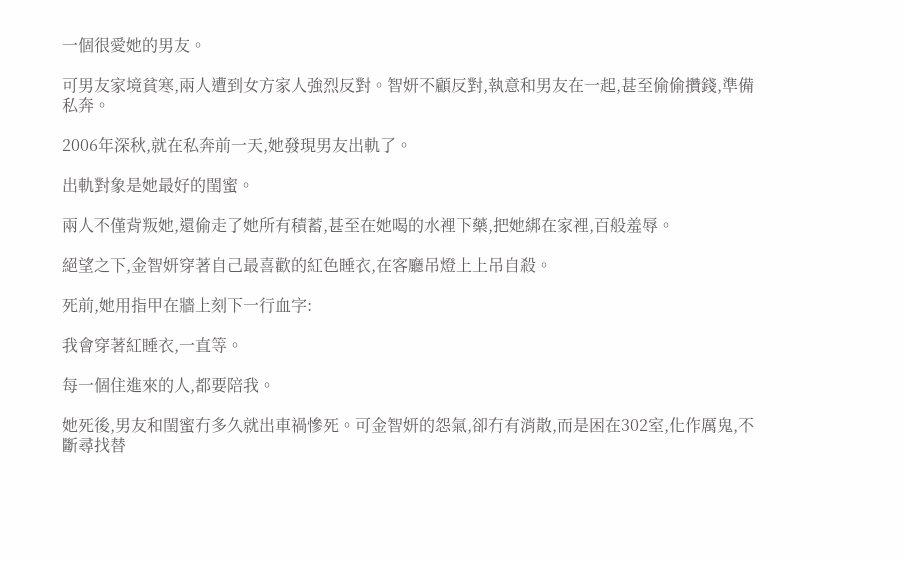一個很愛她的男友。

可男友家境貧寒,兩人遭到女方家人強烈反對。智妍不顧反對,執意和男友在一起,甚至偷偷攢錢,準備私奔。

2006年深秋,就在私奔前一天,她發現男友出軌了。

出軌對象是她最好的閨蜜。

兩人不僅背叛她,還偷走了她所有積蓄,甚至在她喝的水裡下藥,把她綁在家裡,百般羞辱。

絕望之下,金智妍穿著自己最喜歡的紅色睡衣,在客廳吊燈上上吊自殺。

死前,她用指甲在牆上刻下一行血字:

我會穿著紅睡衣,一直等。

每一個住進來的人,都要陪我。

她死後,男友和閨蜜冇多久就出車禍慘死。可金智妍的怨氣,卻冇有消散,而是困在302室,化作厲鬼,不斷尋找替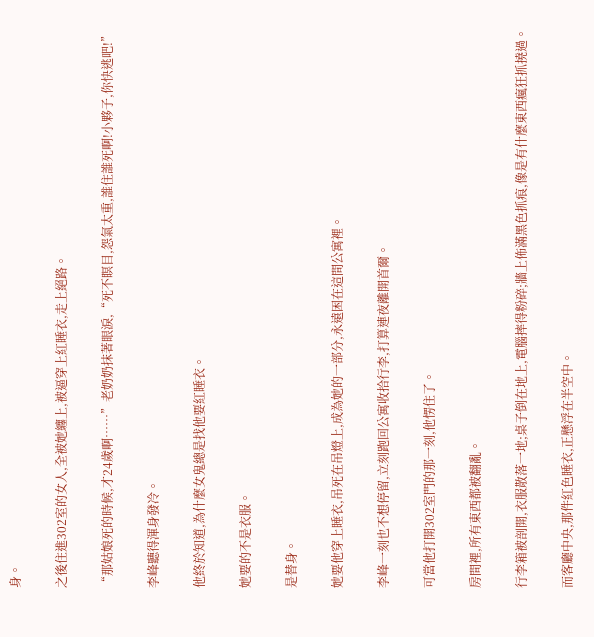身。

之後住進302室的女人,全被她纏上,被逼穿上紅睡衣,走上絕路。

“那姑娘死的時候,才24歲啊……”老奶奶抹著眼淚,“死不瞑目,怨氣太重,誰住誰死啊!小夥子,你快逃吧!”

李峰聽得渾身發冷。

他終於知道,為什麼女鬼總是找他要紅睡衣。

她要的不是衣服。

是替身。

她要他穿上睡衣,吊死在吊燈上,成為她的一部分,永遠困在這間公寓裡。

李峰一刻也不想停留,立刻跑回公寓收拾行李,打算連夜離開首爾。

可當他打開302室門的那一刻,他愣住了。

房間裡,所有東西都被翻亂。

行李箱被剖開,衣服散落一地;桌子倒在地上,電腦摔得粉碎;牆上佈滿黑色抓痕,像是有什麼東西瘋狂抓撓過。

而客廳中央,那件紅色睡衣,正懸浮在半空中。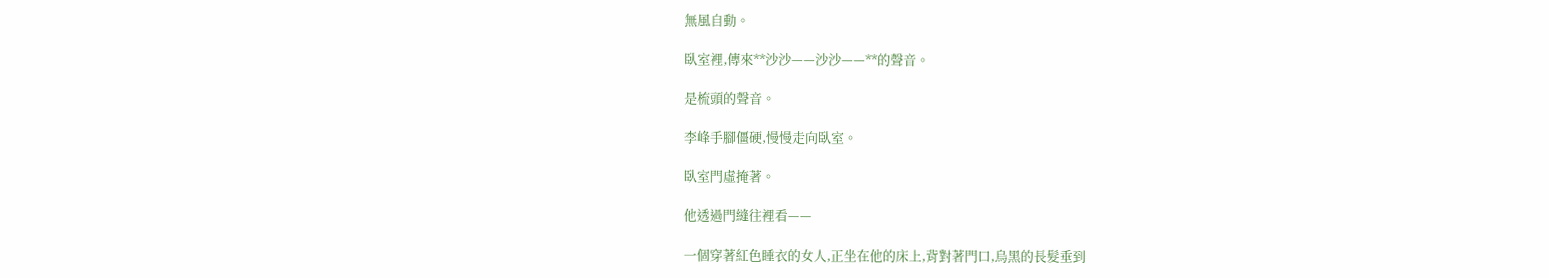無風自動。

臥室裡,傳來**沙沙——沙沙——**的聲音。

是梳頭的聲音。

李峰手腳僵硬,慢慢走向臥室。

臥室門虛掩著。

他透過門縫往裡看——

一個穿著紅色睡衣的女人,正坐在他的床上,背對著門口,烏黑的長髮垂到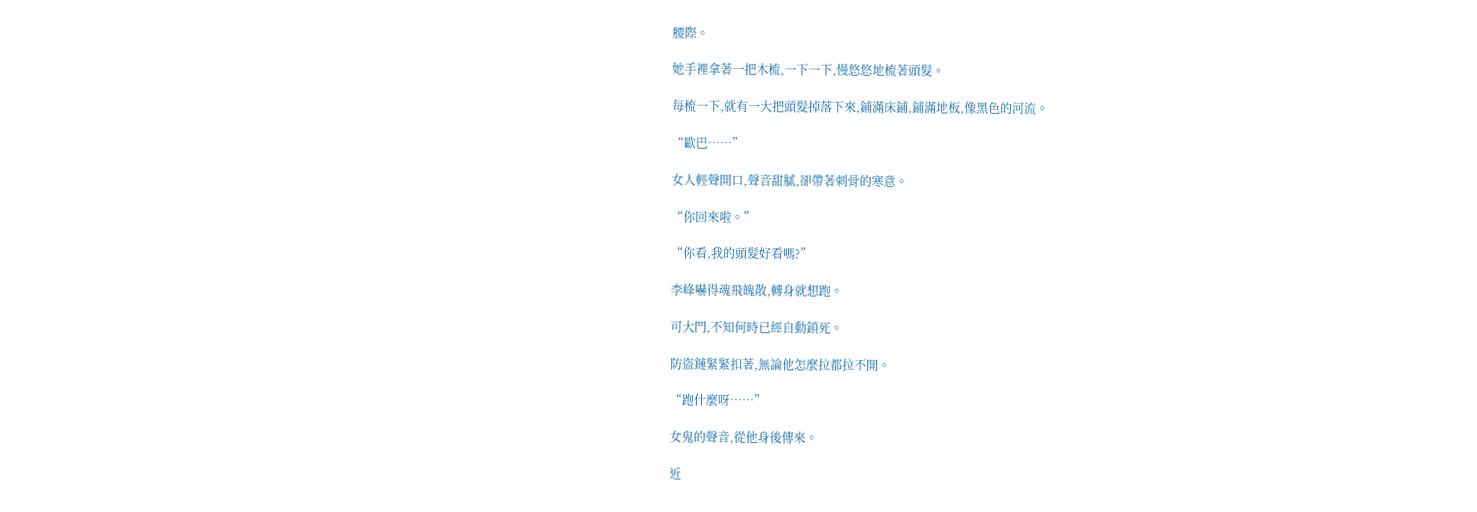腰際。

她手裡拿著一把木梳,一下一下,慢悠悠地梳著頭髮。

每梳一下,就有一大把頭髮掉落下來,鋪滿床鋪,鋪滿地板,像黑色的河流。

“歐巴……”

女人輕聲開口,聲音甜膩,卻帶著刺骨的寒意。

“你回來啦。”

“你看,我的頭髮好看嗎?”

李峰嚇得魂飛魄散,轉身就想跑。

可大門,不知何時已經自動鎖死。

防盜鏈緊緊扣著,無論他怎麼拉都拉不開。

“跑什麼呀……”

女鬼的聲音,從他身後傳來。

近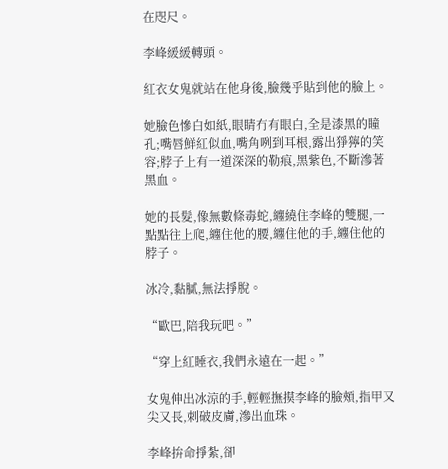在咫尺。

李峰緩緩轉頭。

紅衣女鬼就站在他身後,臉幾乎貼到他的臉上。

她臉色慘白如紙,眼睛冇有眼白,全是漆黑的瞳孔;嘴唇鮮紅似血,嘴角咧到耳根,露出猙獰的笑容;脖子上有一道深深的勒痕,黑紫色,不斷滲著黑血。

她的長髮,像無數條毒蛇,纏繞住李峰的雙腿,一點點往上爬,纏住他的腰,纏住他的手,纏住他的脖子。

冰冷,黏膩,無法掙脫。

“歐巴,陪我玩吧。”

“穿上紅睡衣,我們永遠在一起。”

女鬼伸出冰涼的手,輕輕撫摸李峰的臉頰,指甲又尖又長,刺破皮膚,滲出血珠。

李峰拚命掙紮,卻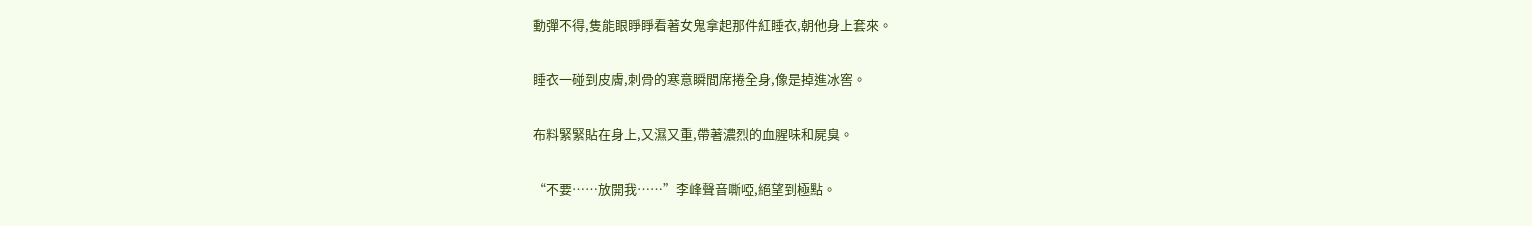動彈不得,隻能眼睜睜看著女鬼拿起那件紅睡衣,朝他身上套來。

睡衣一碰到皮膚,刺骨的寒意瞬間席捲全身,像是掉進冰窖。

布料緊緊貼在身上,又濕又重,帶著濃烈的血腥味和屍臭。

“不要……放開我……”李峰聲音嘶啞,絕望到極點。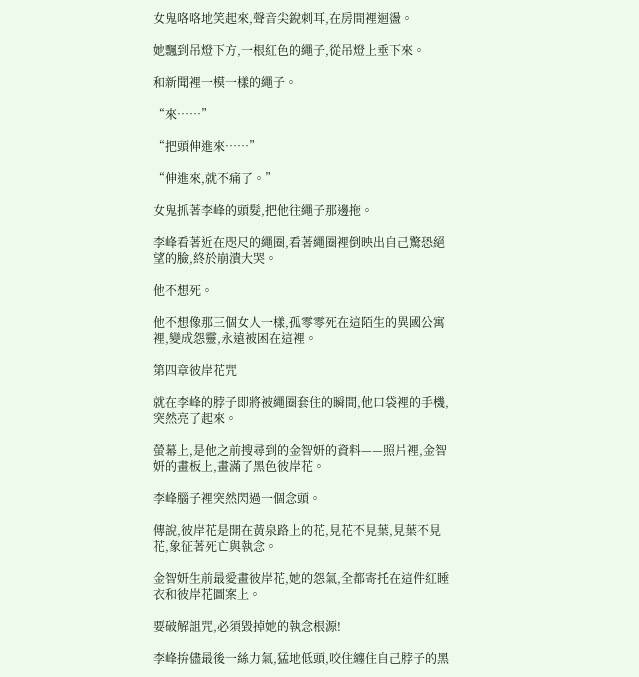女鬼咯咯地笑起來,聲音尖銳刺耳,在房間裡迴盪。

她飄到吊燈下方,一根紅色的繩子,從吊燈上垂下來。

和新聞裡一模一樣的繩子。

“來……”

“把頭伸進來……”

“伸進來,就不痛了。”

女鬼抓著李峰的頭髮,把他往繩子那邊拖。

李峰看著近在咫尺的繩圈,看著繩圈裡倒映出自己驚恐絕望的臉,終於崩潰大哭。

他不想死。

他不想像那三個女人一樣,孤零零死在這陌生的異國公寓裡,變成怨靈,永遠被困在這裡。

第四章彼岸花咒

就在李峰的脖子即將被繩圈套住的瞬間,他口袋裡的手機,突然亮了起來。

螢幕上,是他之前搜尋到的金智妍的資料——照片裡,金智妍的畫板上,畫滿了黑色彼岸花。

李峰腦子裡突然閃過一個念頭。

傳說,彼岸花是開在黃泉路上的花,見花不見葉,見葉不見花,象征著死亡與執念。

金智妍生前最愛畫彼岸花,她的怨氣,全都寄托在這件紅睡衣和彼岸花圖案上。

要破解詛咒,必須毀掉她的執念根源!

李峰拚儘最後一絲力氣,猛地低頭,咬住纏住自己脖子的黑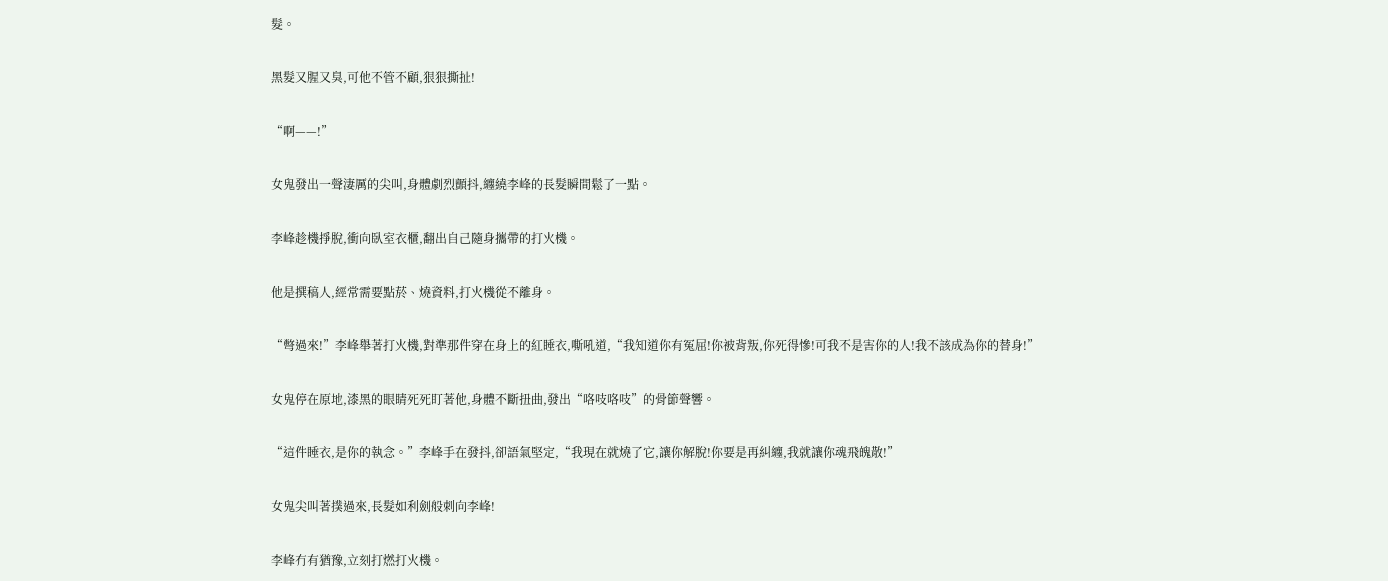髮。

黑髮又腥又臭,可他不管不顧,狠狠撕扯!

“啊——!”

女鬼發出一聲淒厲的尖叫,身體劇烈顫抖,纏繞李峰的長髮瞬間鬆了一點。

李峰趁機掙脫,衝向臥室衣櫃,翻出自己隨身攜帶的打火機。

他是撰稿人,經常需要點菸、燒資料,打火機從不離身。

“彆過來!”李峰舉著打火機,對準那件穿在身上的紅睡衣,嘶吼道,“我知道你有冤屈!你被背叛,你死得慘!可我不是害你的人!我不該成為你的替身!”

女鬼停在原地,漆黑的眼睛死死盯著他,身體不斷扭曲,發出“咯吱咯吱”的骨節聲響。

“這件睡衣,是你的執念。”李峰手在發抖,卻語氣堅定,“我現在就燒了它,讓你解脫!你要是再糾纏,我就讓你魂飛魄散!”

女鬼尖叫著撲過來,長髮如利劍般刺向李峰!

李峰冇有猶豫,立刻打燃打火機。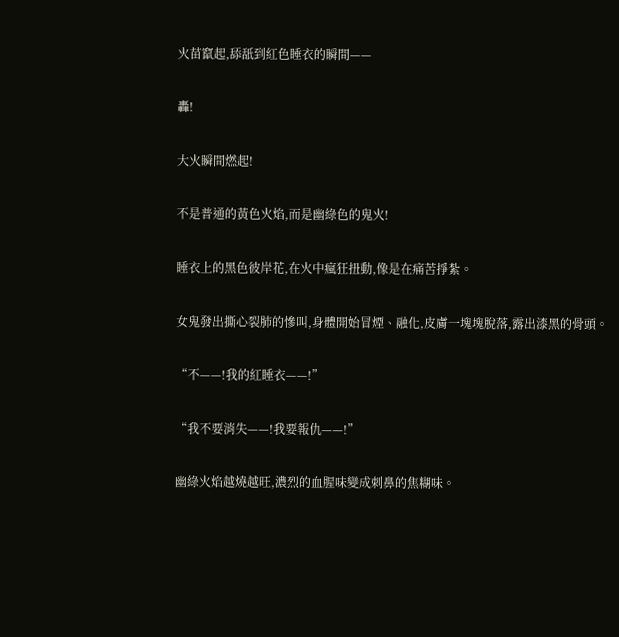火苗竄起,舔舐到紅色睡衣的瞬間——

轟!

大火瞬間燃起!

不是普通的黃色火焰,而是幽綠色的鬼火!

睡衣上的黑色彼岸花,在火中瘋狂扭動,像是在痛苦掙紮。

女鬼發出撕心裂肺的慘叫,身體開始冒煙、融化,皮膚一塊塊脫落,露出漆黑的骨頭。

“不——!我的紅睡衣——!”

“我不要消失——!我要報仇——!”

幽綠火焰越燒越旺,濃烈的血腥味變成刺鼻的焦糊味。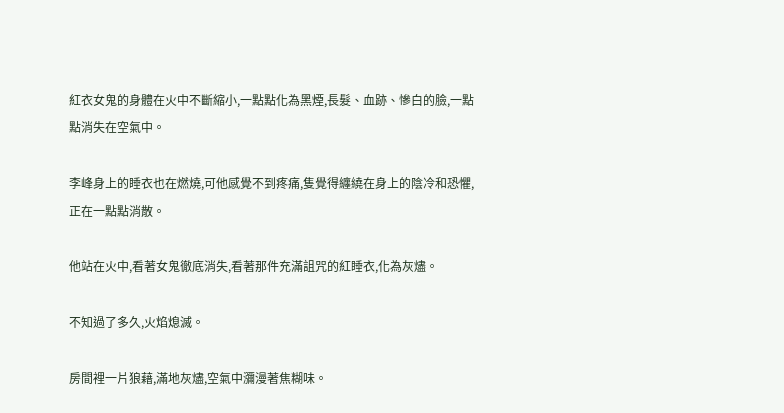紅衣女鬼的身體在火中不斷縮小,一點點化為黑煙,長髮、血跡、慘白的臉,一點點消失在空氣中。

李峰身上的睡衣也在燃燒,可他感覺不到疼痛,隻覺得纏繞在身上的陰冷和恐懼,正在一點點消散。

他站在火中,看著女鬼徹底消失,看著那件充滿詛咒的紅睡衣,化為灰燼。

不知過了多久,火焰熄滅。

房間裡一片狼藉,滿地灰燼,空氣中瀰漫著焦糊味。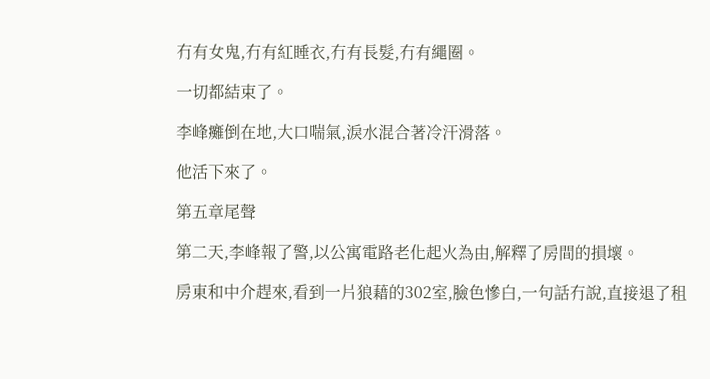冇有女鬼,冇有紅睡衣,冇有長髮,冇有繩圈。

一切都結束了。

李峰癱倒在地,大口喘氣,淚水混合著冷汗滑落。

他活下來了。

第五章尾聲

第二天,李峰報了警,以公寓電路老化起火為由,解釋了房間的損壞。

房東和中介趕來,看到一片狼藉的302室,臉色慘白,一句話冇說,直接退了租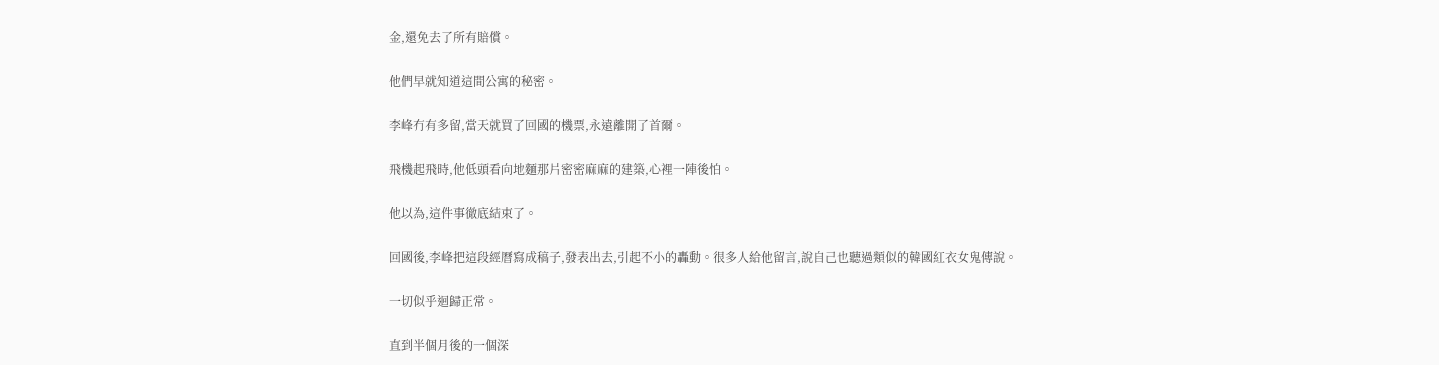金,還免去了所有賠償。

他們早就知道這間公寓的秘密。

李峰冇有多留,當天就買了回國的機票,永遠離開了首爾。

飛機起飛時,他低頭看向地麵那片密密麻麻的建築,心裡一陣後怕。

他以為,這件事徹底結束了。

回國後,李峰把這段經曆寫成稿子,發表出去,引起不小的轟動。很多人給他留言,說自己也聽過類似的韓國紅衣女鬼傳說。

一切似乎迴歸正常。

直到半個月後的一個深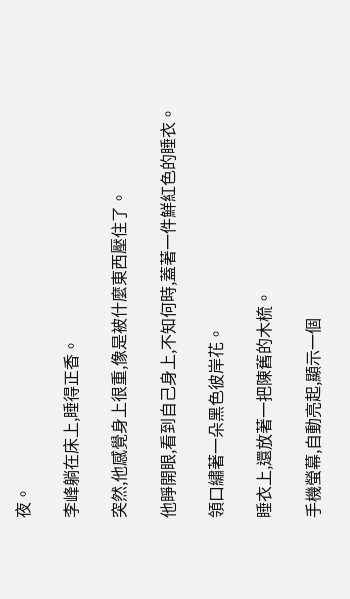夜。

李峰躺在床上,睡得正香。

突然,他感覺身上很重,像是被什麼東西壓住了。

他睜開眼,看到自己身上,不知何時,蓋著一件鮮紅色的睡衣。

領口繡著一朵黑色彼岸花。

睡衣上,還放著一把陳舊的木梳。

手機螢幕,自動亮起,顯示一個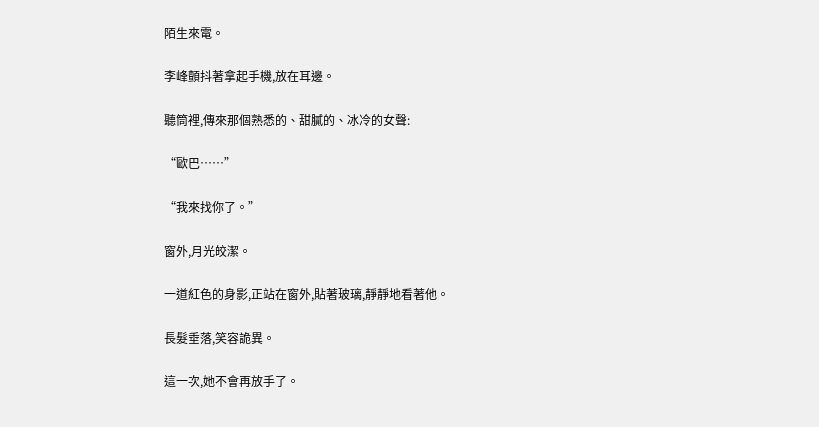陌生來電。

李峰顫抖著拿起手機,放在耳邊。

聽筒裡,傳來那個熟悉的、甜膩的、冰冷的女聲:

“歐巴……”

“我來找你了。”

窗外,月光皎潔。

一道紅色的身影,正站在窗外,貼著玻璃,靜靜地看著他。

長髮垂落,笑容詭異。

這一次,她不會再放手了。